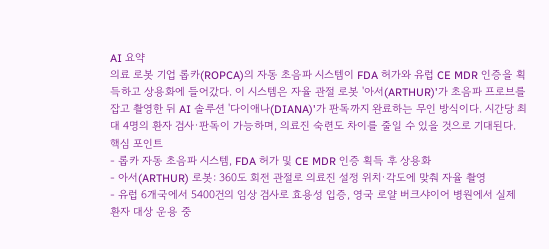AI 요약
의료 로봇 기업 롭카(ROPCA)의 자동 초음파 시스템이 FDA 허가와 유럽 CE MDR 인증을 획득하고 상용화에 들어갔다. 이 시스템은 자율 관절 로봇 '아서(ARTHUR)'가 초음파 프로브를 잡고 촬영한 뒤 AI 솔루션 '다이애나(DIANA)'가 판독까지 완료하는 무인 방식이다. 시간당 최대 4명의 환자 검사·판독이 가능하며, 의료진 숙련도 차이를 줄일 수 있을 것으로 기대된다.
핵심 포인트
- 롭카 자동 초음파 시스템, FDA 허가 및 CE MDR 인증 획득 후 상용화
- 아서(ARTHUR) 로봇: 360도 회전 관절로 의료진 설정 위치·각도에 맞춰 자율 촬영
- 유럽 6개국에서 5400건의 임상 검사로 효용성 입증, 영국 로얄 버크샤이어 병원에서 실제 환자 대상 운용 중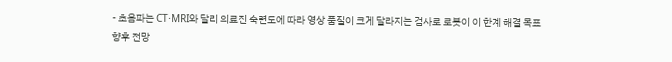- 초음파는 CT·MRI와 달리 의료진 숙련도에 따라 영상 품질이 크게 달라지는 검사로 로봇이 이 한계 해결 목표
향후 전망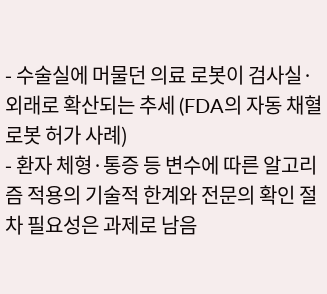- 수술실에 머물던 의료 로봇이 검사실·외래로 확산되는 추세 (FDA의 자동 채혈 로봇 허가 사례)
- 환자 체형·통증 등 변수에 따른 알고리즘 적용의 기술적 한계와 전문의 확인 절차 필요성은 과제로 남음